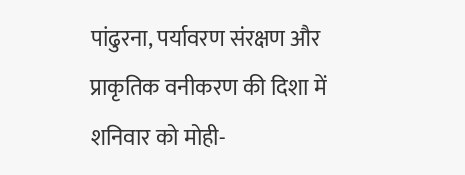पांढुरना, पर्यावरण संरक्षण और प्राकृतिक वनीकरण की दिशा में शनिवार को मोही-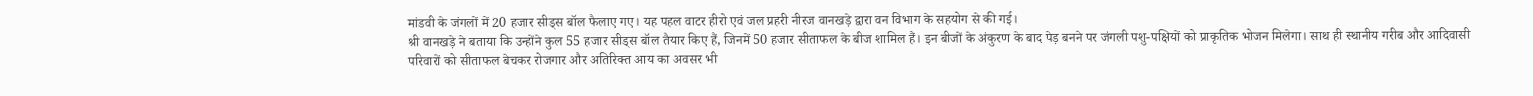मांडवी के जंगलों में 20 हजार सीड्स बॉल फैलाए गए। यह पहल वाटर हीरो एवं जल प्रहरी नीरज वानखड़े द्वारा वन विभाग के सहयोग से की गई।
श्री वानखड़े ने बताया कि उन्होंने कुल 55 हजार सीड्स बॉल तैयार किए हैं, जिनमें 50 हजार सीताफल के बीज शामिल हैं। इन बीजों के अंकुरण के बाद पेड़ बनने पर जंगली पशु-पक्षियों को प्राकृतिक भोजन मिलेगा। साथ ही स्थानीय गरीब और आदिवासी परिवारों को सीताफल बेचकर रोजगार और अतिरिक्त आय का अवसर भी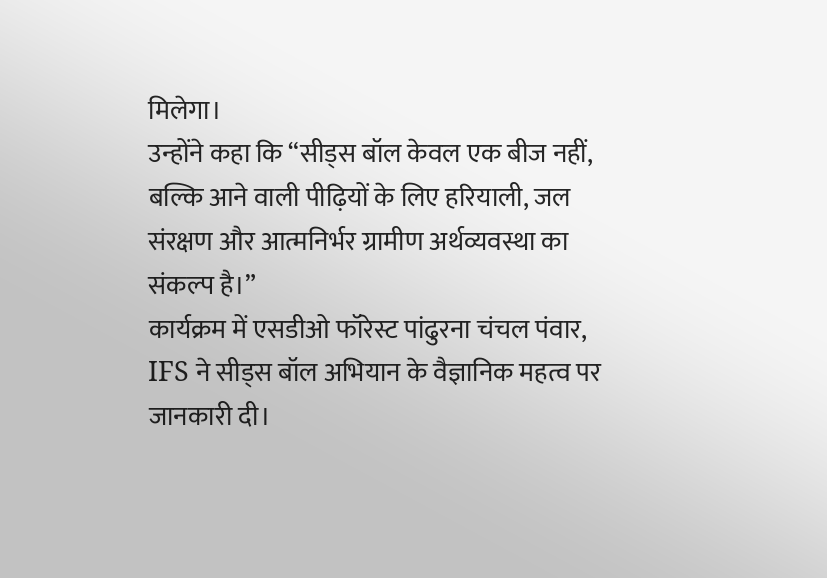मिलेगा।
उन्होंने कहा कि “सीड्स बॉल केवल एक बीज नहीं, बल्कि आने वाली पीढ़ियों के लिए हरियाली, जल संरक्षण और आत्मनिर्भर ग्रामीण अर्थव्यवस्था का संकल्प है।”
कार्यक्रम में एसडीओ फॉरेस्ट पांढुरना चंचल पंवार, IFS ने सीड्स बॉल अभियान के वैज्ञानिक महत्व पर जानकारी दी।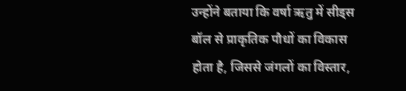उन्होंने बताया कि वर्षा ऋतु में सीड्स बॉल से प्राकृतिक पौधों का विकास होता है, जिससे जंगलों का विस्तार,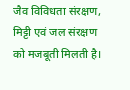जैव विविधता संरक्षण, मिट्टी एवं जल संरक्षण को मजबूती मिलती है।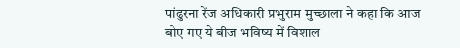पांढुरना रेंज अधिकारी प्रभुराम मुच्छाला ने कहा कि आज बोए गए ये बीज भविष्य में विशाल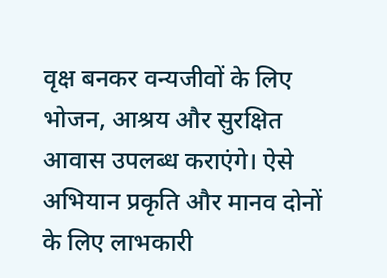वृक्ष बनकर वन्यजीवों के लिए भोजन, आश्रय और सुरक्षित आवास उपलब्ध कराएंगे। ऐसे अभियान प्रकृति और मानव दोनों के लिए लाभकारी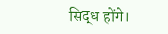सिद्ध होंगे।